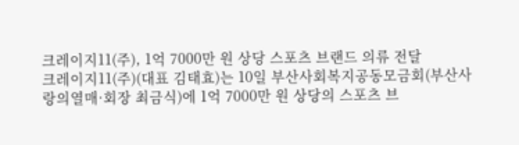크레이지11(주), 1억 7000만 원 상당 스포츠 브랜드 의류 전달
크레이지11(주)(대표 김태효)는 10일 부산사회복지공동모금회(부산사랑의열매·회장 최금식)에 1억 7000만 원 상당의 스포츠 브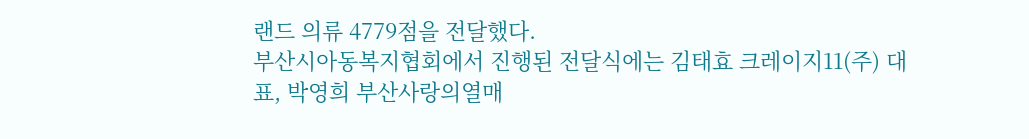랜드 의류 4779점을 전달했다.
부산시아동복지협회에서 진행된 전달식에는 김태효 크레이지11(주) 대표, 박영희 부산사랑의열매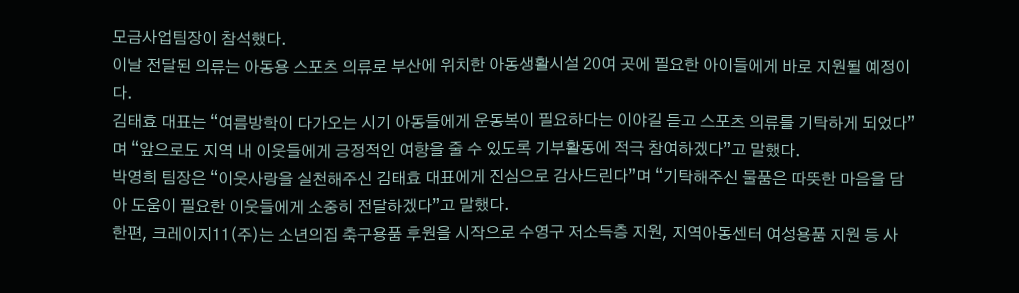모금사업팀장이 참석했다.
이날 전달된 의류는 아동용 스포츠 의류로 부산에 위치한 아동생활시설 20여 곳에 필요한 아이들에게 바로 지원될 예정이다.
김태효 대표는 “여름방학이 다가오는 시기 아동들에게 운동복이 필요하다는 이야길 듣고 스포츠 의류를 기탁하게 되었다”며 “앞으로도 지역 내 이웃들에게 긍정적인 여향을 줄 수 있도록 기부활동에 적극 참여하겠다”고 말했다.
박영희 팀장은 “이웃사랑을 실천해주신 김태효 대표에게 진심으로 감사드린다”며 “기탁해주신 물품은 따뜻한 마음을 담아 도움이 필요한 이웃들에게 소중히 전달하겠다”고 말했다.
한편, 크레이지11(주)는 소년의집 축구용품 후원을 시작으로 수영구 저소득층 지원, 지역아동센터 여성용품 지원 등 사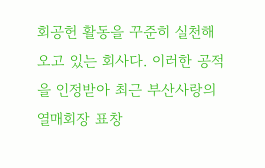회공헌 활동을 꾸준히 실천해오고 있는 회사다. 이러한 공적을 인정받아 최근 부산사랑의열매회장 표창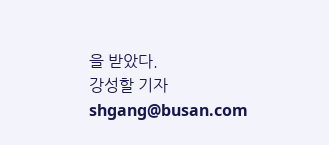을 받았다.
강성할 기자 shgang@busan.com